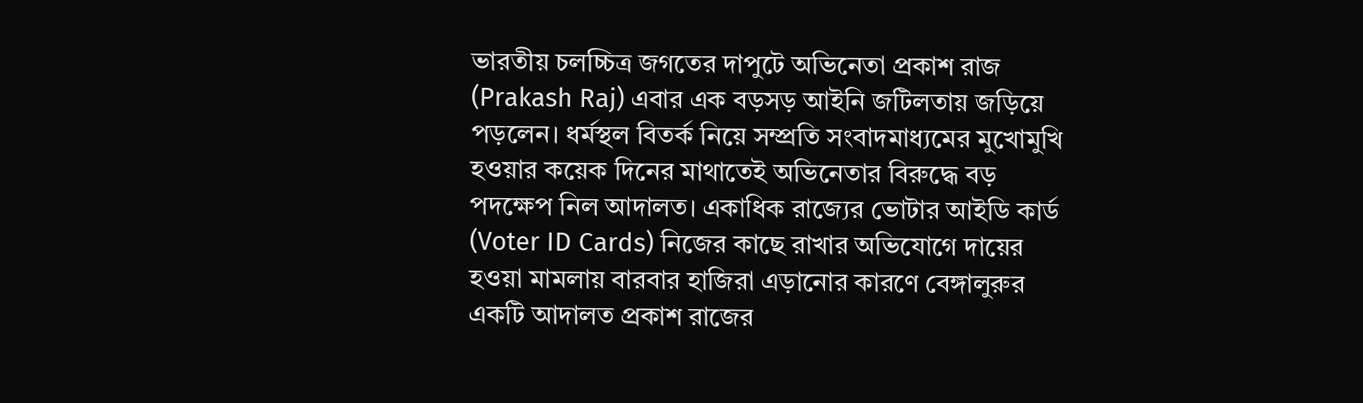ভারতীয় চলচ্চিত্র জগতের দাপুটে অভিনেতা প্রকাশ রাজ (Prakash Raj) এবার এক বড়সড় আইনি জটিলতায় জড়িয়ে পড়লেন। ধর্মস্থল বিতর্ক নিয়ে সম্প্রতি সংবাদমাধ্যমের মুখোমুখি হওয়ার কয়েক দিনের মাথাতেই অভিনেতার বিরুদ্ধে বড় পদক্ষেপ নিল আদালত। একাধিক রাজ্যের ভোটার আইডি কার্ড (Voter ID Cards) নিজের কাছে রাখার অভিযোগে দায়ের হওয়া মামলায় বারবার হাজিরা এড়ানোর কারণে বেঙ্গালুরুর একটি আদালত প্রকাশ রাজের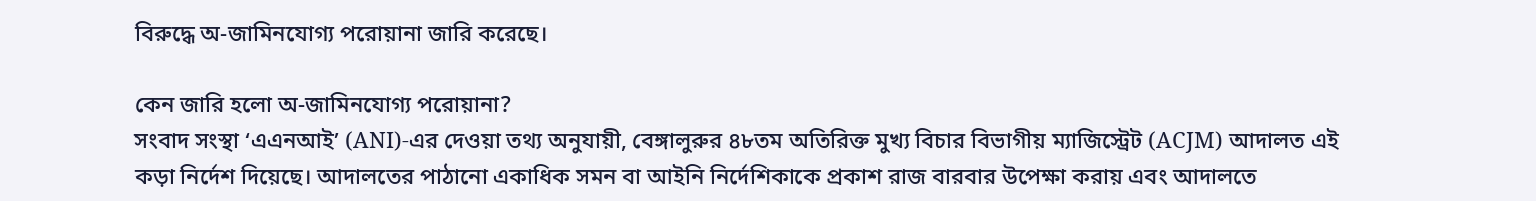বিরুদ্ধে অ-জামিনযোগ্য পরোয়ানা জারি করেছে।

কেন জারি হলো অ-জামিনযোগ্য পরোয়ানা?
সংবাদ সংস্থা ‘এএনআই’ (ANI)-এর দেওয়া তথ্য অনুযায়ী, বেঙ্গালুরুর ৪৮তম অতিরিক্ত মুখ্য বিচার বিভাগীয় ম্যাজিস্ট্রেট (ACJM) আদালত এই কড়া নির্দেশ দিয়েছে। আদালতের পাঠানো একাধিক সমন বা আইনি নির্দেশিকাকে প্রকাশ রাজ বারবার উপেক্ষা করায় এবং আদালতে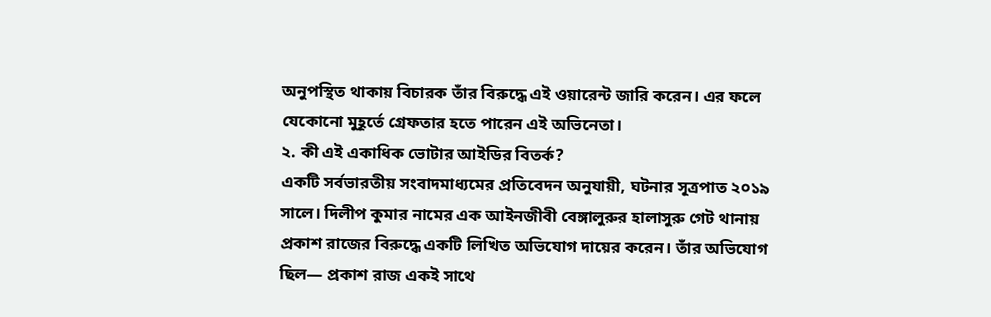অনুপস্থিত থাকায় বিচারক তাঁর বিরুদ্ধে এই ওয়ারেন্ট জারি করেন। এর ফলে যেকোনো মুহূর্তে গ্রেফতার হতে পারেন এই অভিনেতা।
২. কী এই একাধিক ভোটার আইডির বিতর্ক?
একটি সর্বভারতীয় সংবাদমাধ্যমের প্রতিবেদন অনুযায়ী, ঘটনার সূত্রপাত ২০১৯ সালে। দিলীপ কুমার নামের এক আইনজীবী বেঙ্গালুরুর হালাসুরু গেট থানায় প্রকাশ রাজের বিরুদ্ধে একটি লিখিত অভিযোগ দায়ের করেন। তাঁর অভিযোগ ছিল— প্রকাশ রাজ একই সাথে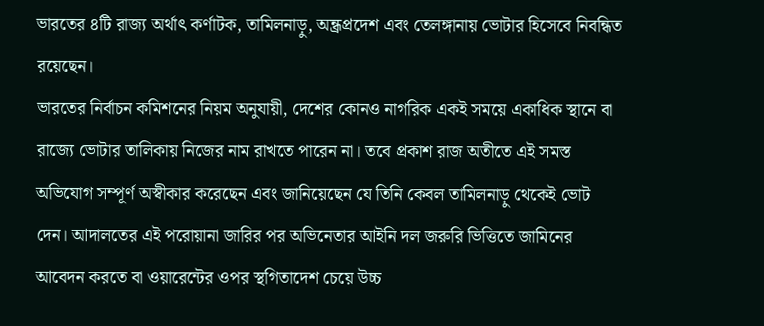ভারতের ৪টি রাজ্য অর্থাৎ কর্ণাটক, তামিলনাড়ু, অন্ধ্রপ্রদেশ এবং তেলঙ্গানায় ভোটার হিসেবে নিবন্ধিত রয়েছেন।
ভারতের নির্বাচন কমিশনের নিয়ম অনুযায়ী, দেশের কোনও নাগরিক একই সময়ে একাধিক স্থানে বা রাজ্যে ভোটার তালিকায় নিজের নাম রাখতে পারেন না। তবে প্রকাশ রাজ অতীতে এই সমস্ত অভিযোগ সম্পূর্ণ অস্বীকার করেছেন এবং জানিয়েছেন যে তিনি কেবল তামিলনাড়ু থেকেই ভোট দেন। আদালতের এই পরোয়ানা জারির পর অভিনেতার আইনি দল জরুরি ভিত্তিতে জামিনের আবেদন করতে বা ওয়ারেন্টের ওপর স্থগিতাদেশ চেয়ে উচ্চ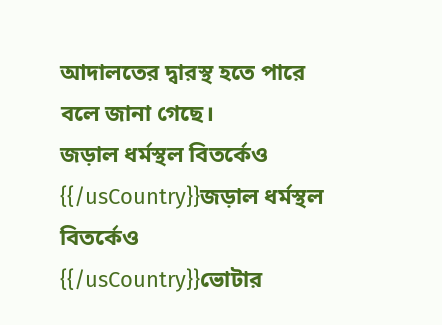আদালতের দ্বারস্থ হতে পারে বলে জানা গেছে।
জড়াল ধর্মস্থল বিতর্কেও
{{/usCountry}}জড়াল ধর্মস্থল বিতর্কেও
{{/usCountry}}ভোটার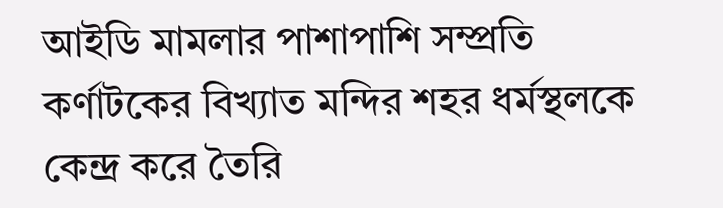আইডি মামলার পাশাপাশি সম্প্রতি কর্ণাটকের বিখ্যাত মন্দির শহর ধর্মস্থলকে কেন্দ্র করে তৈরি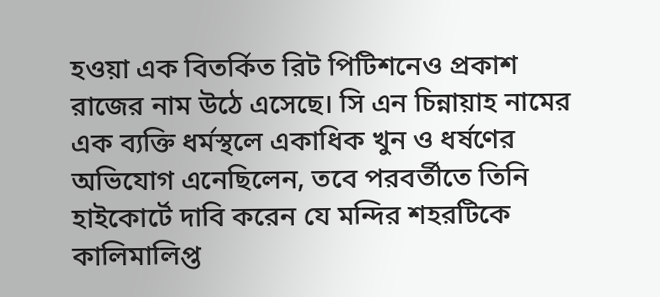হওয়া এক বিতর্কিত রিট পিটিশনেও প্রকাশ রাজের নাম উঠে এসেছে। সি এন চিন্নায়াহ নামের এক ব্যক্তি ধর্মস্থলে একাধিক খুন ও ধর্ষণের অভিযোগ এনেছিলেন, তবে পরবর্তীতে তিনি হাইকোর্টে দাবি করেন যে মন্দির শহরটিকে কালিমালিপ্ত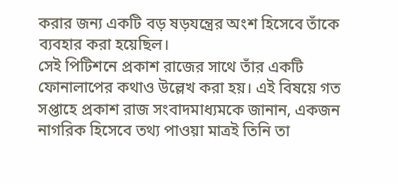করার জন্য একটি বড় ষড়যন্ত্রের অংশ হিসেবে তাঁকে ব্যবহার করা হয়েছিল।
সেই পিটিশনে প্রকাশ রাজের সাথে তাঁর একটি ফোনালাপের কথাও উল্লেখ করা হয়। এই বিষয়ে গত সপ্তাহে প্রকাশ রাজ সংবাদমাধ্যমকে জানান, একজন নাগরিক হিসেবে তথ্য পাওয়া মাত্রই তিনি তা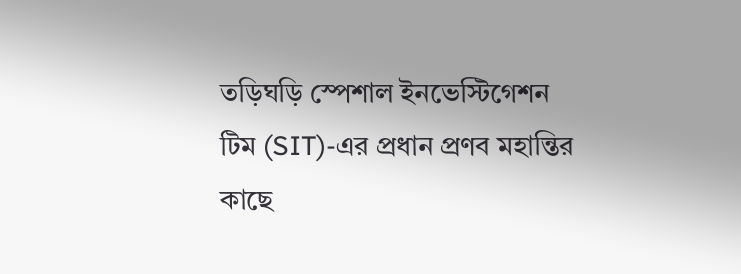তড়িঘড়ি স্পেশাল ইনভেস্টিগেশন টিম (SIT)-এর প্রধান প্রণব মহান্তির কাছে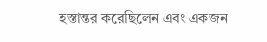হস্তান্তর করেছিলেন এবং একজন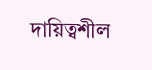দায়িত্বশীল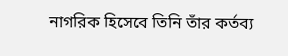নাগরিক হিসেবে তিনি তাঁর কর্তব্য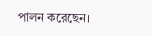পালন করেছেন।